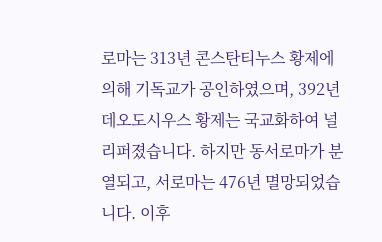로마는 313년 콘스탄티누스 황제에 의해 기독교가 공인하였으며, 392년 데오도시우스 황제는 국교화하여 널리퍼졌습니다. 하지만 동서로마가 분열되고, 서로마는 476년 멸망되었습니다. 이후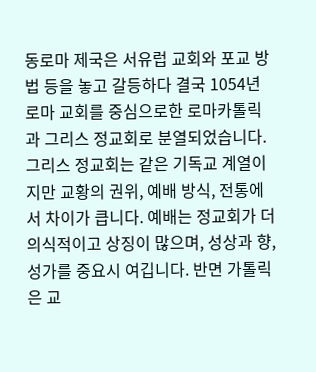동로마 제국은 서유럽 교회와 포교 방법 등을 놓고 갈등하다 결국 1054년 로마 교회를 중심으로한 로마카톨릭과 그리스 정교회로 분열되었습니다.
그리스 정교회는 같은 기독교 계열이지만 교황의 권위, 예배 방식, 전통에서 차이가 큽니다. 예배는 정교회가 더 의식적이고 상징이 많으며, 성상과 향, 성가를 중요시 여깁니다. 반면 가톨릭은 교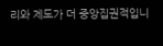리와 제도가 더 중앙집권적입니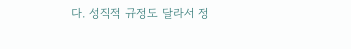다. 성직적 규정도 달라서 정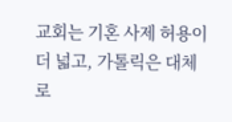교회는 기혼 사제 허용이 더 넓고, 가톨릭은 대체로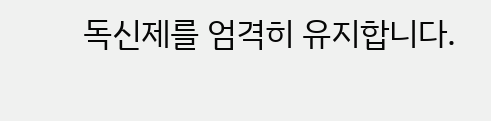독신제를 엄격히 유지합니다.